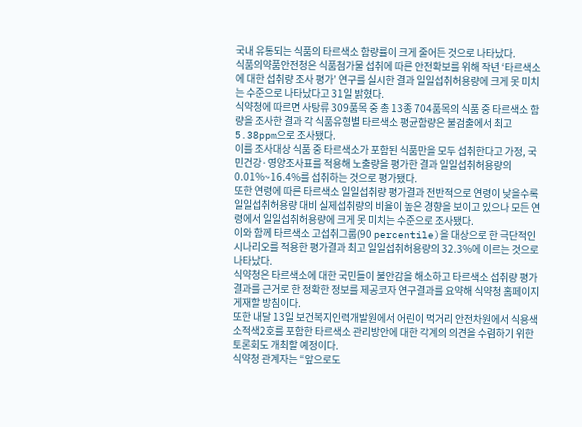국내 유통되는 식품의 타르색소 함량률이 크게 줄어든 것으로 나타났다.
식품의약품안전청은 식품첨가물 섭취에 따른 안전확보를 위해 작년 ‘타르색소에 대한 섭취량 조사 평가’ 연구를 실시한 결과 일일섭취허용량에 크게 못 미치는 수준으로 나타났다고 31일 밝혔다.
식약청에 따르면 사탕류 309품목 중 총 13종 704품목의 식품 중 타르색소 함량을 조사한 결과 각 식품유형별 타르색소 평균함량은 불검출에서 최고 5.38ppm으로 조사됐다.
이를 조사대상 식품 중 타르색소가 포함된 식품만을 모두 섭취한다고 가정, 국민건강·영양조사표를 적용해 노출량을 평가한 결과 일일섭취허용량의 0.01%~16.4%를 섭취하는 것으로 평가됐다.
또한 연령에 따른 타르색소 일일섭취량 평가결과 전반적으로 연령이 낮을수록 일일섭취허용량 대비 실제섭취량의 비율이 높은 경향을 보이고 있으나 모든 연령에서 일일섭취허용량에 크게 못 미치는 수준으로 조사됐다.
이와 함께 타르색소 고섭취그룹(90 percentile)을 대상으로 한 극단적인 시나리오를 적용한 평가결과 최고 일일섭취허용량의 32.3%에 이르는 것으로 나타났다.
식약청은 타르색소에 대한 국민들이 불안감을 해소하고 타르색소 섭취량 평가결과를 근거로 한 정확한 정보를 제공코자 연구결과를 요약해 식약청 홈페이지 게재할 방침이다.
또한 내달 13일 보건복지인력개발원에서 어린이 먹거리 안전차원에서 식용색소적색2호를 포함한 타르색소 관리방안에 대한 각계의 의견을 수렴하기 위한 토론회도 개최할 예정이다.
식약청 관계자는 “앞으로도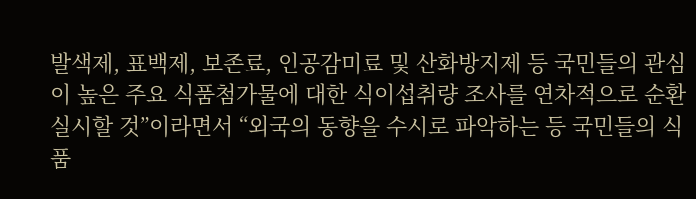발색제, 표백제, 보존료, 인공감미료 및 산화방지제 등 국민들의 관심이 높은 주요 식품첨가물에 대한 식이섭취량 조사를 연차적으로 순환 실시할 것”이라면서 “외국의 동향을 수시로 파악하는 등 국민들의 식품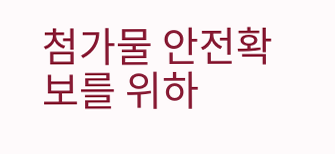첨가물 안전확보를 위하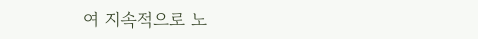여 지속적으로 노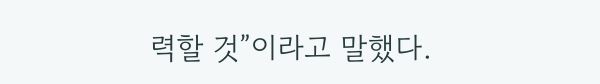력할 것”이라고 말했다.